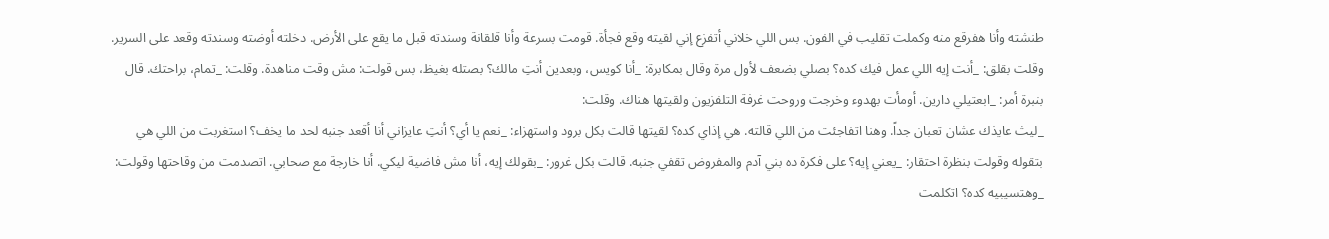طنشته وأنا هفرقع منه وكملت تقليب في الفون. بس اللي خلاني أتفزع إني لقيته وقع فجأة. قومت بسرعة وأنا قلقانة وسندته قبل ما يقع على الأرض. دخلته أوضته وسندته وقعد على السرير. وقلت بقلق: _أنت إيه اللي عمل فيك كده؟ بصلي بضعف لأول مرة وقال بمكابرة: _أنا كويس، وبعدين أنتِ مالك؟ بصتله بغيظ، بس قولت: مش وقت مناهدة. وقلت: _تمام، براحتك. قال بنبرة أمر: _ابعتيلي دارين. أومأت بهدوء وخرجت وروحت غرفة التلفزيون ولقيتها هناك. وقلت:
_ليث عايذك عشان تعبان جداً. وهنا اتفاجئت من اللي قالته. هي إذاي كده؟ لقيتها قالت بكل برود واستهزاء: _نعم يا أي؟ أنتِ عايزاني أنا أقعد جنبه لحد ما يخف؟ استغربت من اللي هي بتقوله وقولت بنظرة احتقار: _يعني إيه؟ على فكرة ده بني آدم والمفروض تقفي جنبه. قالت بكل غرور: _بقولك إيه، أنا مش فاضية ليكي. أنا خارجة مع صحابي. اتصدمت من وقاحتها وقولت: _وهتسيبيه كده؟ اتكلمت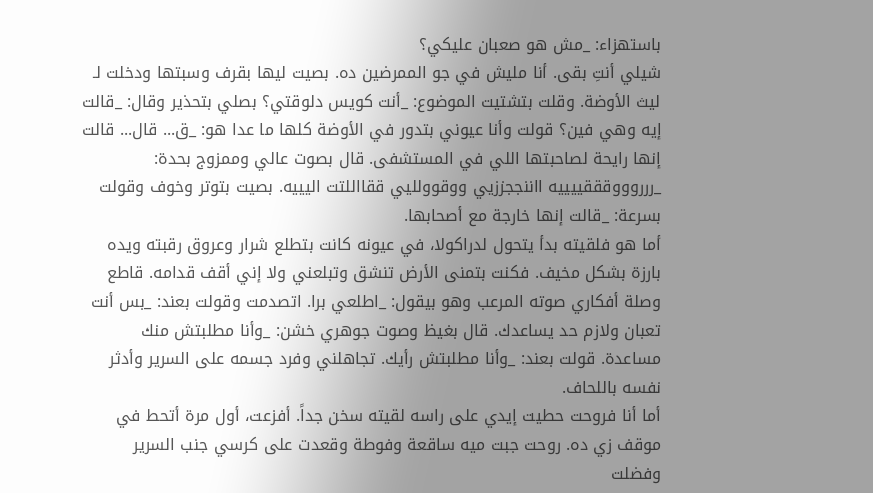باستهزاء: _مش هو صعبان عليكي؟
شيلي أنتِ بقى. أنا مليش في جو الممرضين ده. بصيت ليها بقرف وسبتها ودخلت لـ ليث الأوضة. وقلت بتشتيت الموضوع: _أنت كويس دلوقتي؟ بصلي بتحذير وقال: _قالت إيه وهي فين؟ قولت وأنا عيوني بتدور في الأوضة كلها ما عدا هو: _ق... قال... قالت إنها رايحة لصاحبتها اللي في المستشفى. قال بصوت عالي وممزوج بحدة: _ررروووقققييييه ااننججززيي ووقوولليي ققااللتت اليييه. بصيت بتوتر وخوف وقولت بسرعة: _قالت إنها خارجة مع أصحابها.
أما هو فلقيته بدأ يتحول لدراكولا، في عيونه كانت بتطلع شرار وعروق رقبته ويده بارزة بشكل مخيف. فكنت بتمنى الأرض تنشق وتبلعني ولا إني أقف قدامه. قاطع وصلة أفكاري صوته المرعب وهو بيقول: _اطلعي برا. اتصدمت وقولت بعند: _بس أنت تعبان ولازم حد يساعدك. قال بغيظ وصوت جوهري خشن: _وأنا مطلبتش منك مساعدة. قولت بعند: _وأنا مطلبتش رأيك. تجاهلني وفرد جسمه على السرير وأدثر نفسه باللحاف.
أما أنا فروحت حطيت إيدي على راسه لقيته سخن جداً. أفزعت، أول مرة أتحط في موقف زي ده. روحت جبت ميه ساقعة وفوطة وقعدت على كرسي جنب السرير وفضلت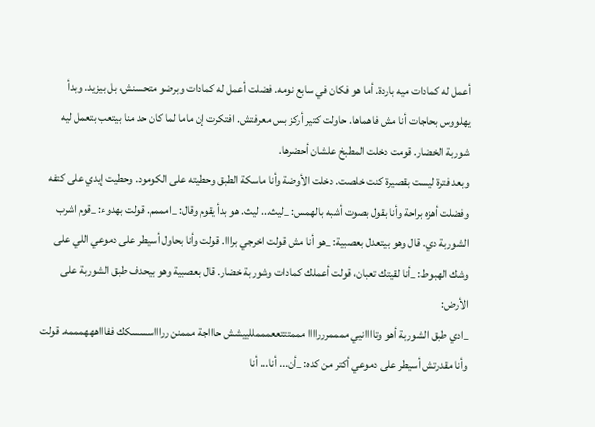أعمل له كمادات ميه باردة. أما هو فكان في سابع نومه. فضلت أعمل له كمادات وبرضو متحسنش، بل بيزيد. وبدأ يهلووس بحاجات أنا مش فاهماها. حاولت كتير أركز بس معرفتش. افتكرت إن ماما لما كان حد منا بيتعب بتعمل ليه شوربة الخضار. قومت دخلت المطبخ علشان أحضرها.
وبعد فترة ليست بقصيرة كنت خلصت. دخلت الأوضة وأنا ماسكة الطبق وحطيته على الكومود. وحطيت إيدي على كتفه وفضلت أهزه براحة وأنا بقول بصوت أشبه بالهمس: _ليث... ليث. هو بدأ يقوم وقال: _امممم. قولت بهدوء: _قوم اشرب الشوربة دي. قال وهو بيتعدل بعصبية: _هو أنا مش قولت اخرجي برااا. قولت وأنا بحاول أسيطر على دموعي اللي على وشك الهبوط: _أنا لقيتك تعبان، قولت أعملك كمادات وشوربة خضار. قال بعصبية وهو بيحدف طبق الشوربة على الأرض:
_ادي طبق الشوربة أهو وتاااانيي ممممررراااا مممتتتععمممللييشش حاااجة مممنن رراااسسسكك ففاااهههمممه. قولت وأنا مقدرتش أسيطر على دموعي أكتر من كده: _أن... أنا... أنا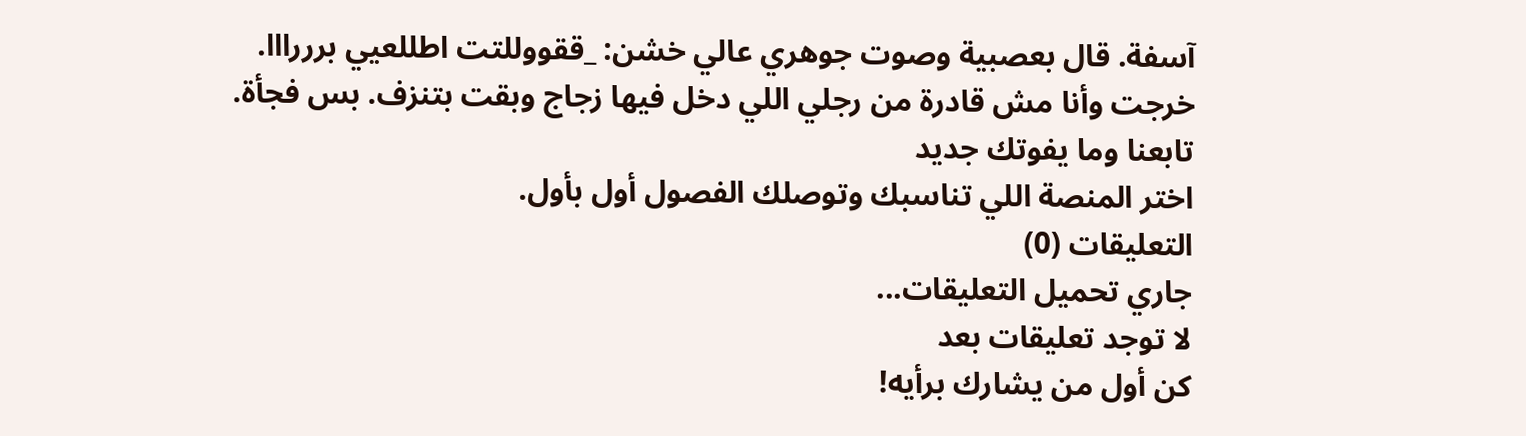آسفة. قال بعصبية وصوت جوهري عالي خشن: _ققووللتت اطللعيي برررااا. خرجت وأنا مش قادرة من رجلي اللي دخل فيها زجاج وبقت بتنزف. بس فجأة.
تابعنا وما يفوتك جديد
اختر المنصة اللي تناسبك وتوصلك الفصول أول بأول.
التعليقات (0)
جاري تحميل التعليقات...
لا توجد تعليقات بعد
كن أول من يشارك برأيه!